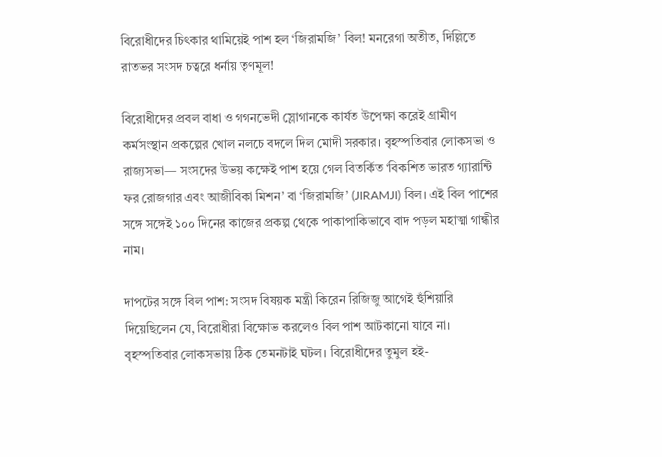বিরোধীদের চিৎকার থামিয়েই পাশ হল ‘জিরামজি’ বিল! মনরেগা অতীত, দিল্লিতে রাতভর সংসদ চত্বরে ধর্নায় তৃণমূল!

বিরোধীদের প্রবল বাধা ও গগনভেদী স্লোগানকে কার্যত উপেক্ষা করেই গ্রামীণ কর্মসংস্থান প্রকল্পের খোল নলচে বদলে দিল মোদী সরকার। বৃহস্পতিবার লোকসভা ও রাজ্যসভা— সংসদের উভয় কক্ষেই পাশ হয়ে গেল বিতর্কিত ‘বিকশিত ভারত গ্যারান্টি ফর রোজগার এবং আজীবিকা মিশন’ বা ‘জিরামজি’ (JIRAMJI) বিল। এই বিল পাশের সঙ্গে সঙ্গেই ১০০ দিনের কাজের প্রকল্প থেকে পাকাপাকিভাবে বাদ পড়ল মহাত্মা গান্ধীর নাম।

দাপটের সঙ্গে বিল পাশ: সংসদ বিষয়ক মন্ত্রী কিরেন রিজিজু আগেই হুঁশিয়ারি দিয়েছিলেন যে, বিরোধীরা বিক্ষোভ করলেও বিল পাশ আটকানো যাবে না। বৃহস্পতিবার লোকসভায় ঠিক তেমনটাই ঘটল। বিরোধীদের তুমুল হই-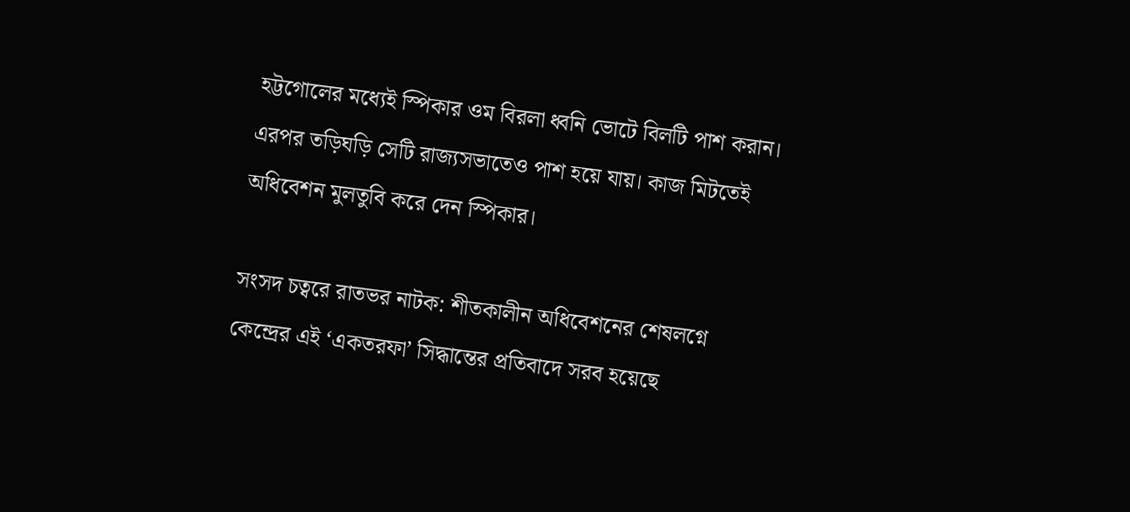হট্টগোলের মধ্যেই স্পিকার ওম বিরলা ধ্বনি ভোটে বিলটি পাশ করান। এরপর তড়িঘড়ি সেটি রাজ্যসভাতেও পাশ হয়ে যায়। কাজ মিটতেই অধিবেশন মুলতুবি করে দেন স্পিকার।

সংসদ চত্বরে রাতভর নাটক: শীতকালীন অধিবেশনের শেষলগ্নে কেন্দ্রের এই ‘একতরফা’ সিদ্ধান্তের প্রতিবাদে সরব হয়েছে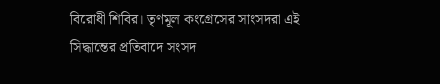বিরোধী শিবির। তৃণমূল কংগ্রেসের সাংসদরা এই সিদ্ধান্তের প্রতিবাদে সংসদ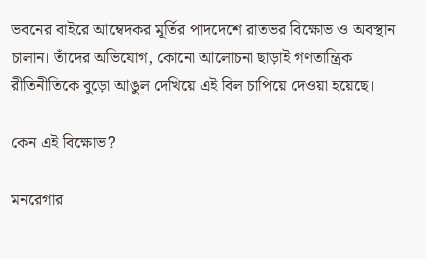ভবনের বাইরে আম্বেদকর মূর্তির পাদদেশে রাতভর বিক্ষোভ ও অবস্থান চালান। তাঁদের অভিযোগ, কোনো আলোচনা ছাড়াই গণতান্ত্রিক রীতিনীতিকে বুড়ো আঙুল দেখিয়ে এই বিল চাপিয়ে দেওয়া হয়েছে।

কেন এই বিক্ষোভ?

মনরেগার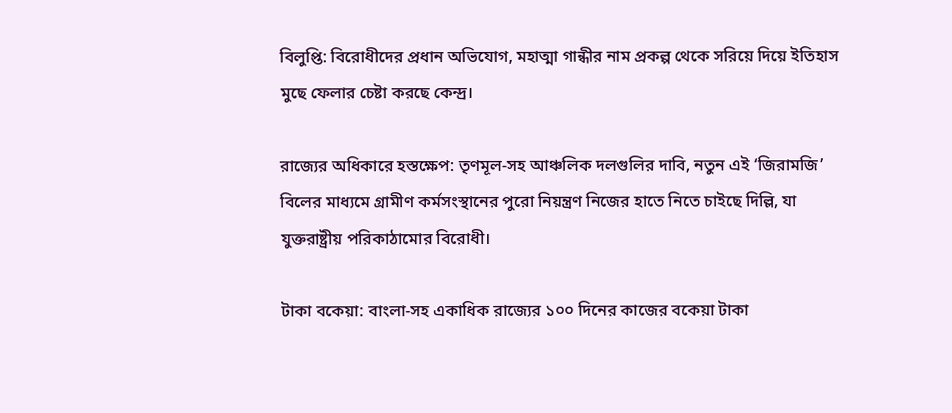বিলুপ্তি: বিরোধীদের প্রধান অভিযোগ, মহাত্মা গান্ধীর নাম প্রকল্প থেকে সরিয়ে দিয়ে ইতিহাস মুছে ফেলার চেষ্টা করছে কেন্দ্র।

রাজ্যের অধিকারে হস্তক্ষেপ: তৃণমূল-সহ আঞ্চলিক দলগুলির দাবি, নতুন এই ‘জিরামজি’ বিলের মাধ্যমে গ্রামীণ কর্মসংস্থানের পুরো নিয়ন্ত্রণ নিজের হাতে নিতে চাইছে দিল্লি, যা যুক্তরাষ্ট্রীয় পরিকাঠামোর বিরোধী।

টাকা বকেয়া: বাংলা-সহ একাধিক রাজ্যের ১০০ দিনের কাজের বকেয়া টাকা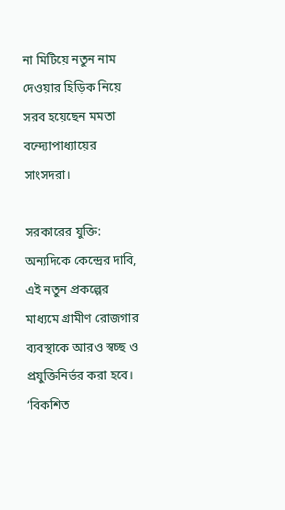না মিটিয়ে নতুন নাম দেওয়ার হিড়িক নিয়ে সরব হয়েছেন মমতা বন্দ্যোপাধ্যায়ের সাংসদরা।

সরকারের যুক্তি: অন্যদিকে কেন্দ্রের দাবি, এই নতুন প্রকল্পের মাধ্যমে গ্রামীণ রোজগার ব্যবস্থাকে আরও স্বচ্ছ ও প্রযুক্তিনির্ভর করা হবে। ‘বিকশিত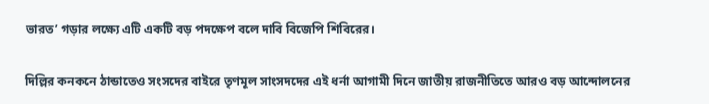ভারত’ গড়ার লক্ষ্যে এটি একটি বড় পদক্ষেপ বলে দাবি বিজেপি শিবিরের।

দিল্লির কনকনে ঠান্ডাতেও সংসদের বাইরে তৃণমূল সাংসদদের এই ধর্না আগামী দিনে জাতীয় রাজনীতিতে আরও বড় আন্দোলনের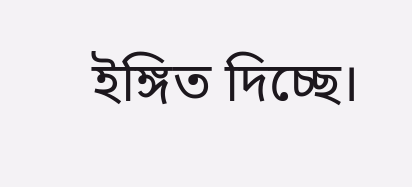ইঙ্গিত দিচ্ছে।